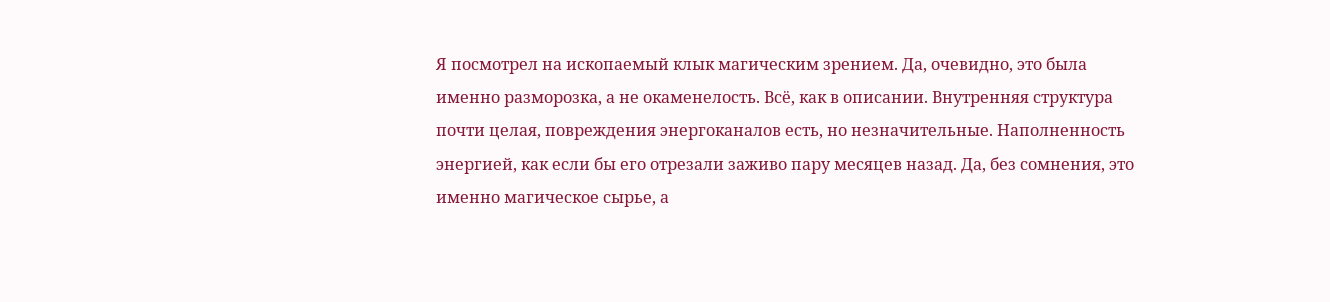Я посмотрел на ископаемый клык магическим зрением. Да, очевидно, это была именно разморозка, а не окаменелость. Всё, как в описании. Внутренняя структура почти целая, повреждения энергоканалов есть, но незначительные. Наполненность энергией, как если бы его отрезали заживо пару месяцев назад. Да, без сомнения, это именно магическое сырье, а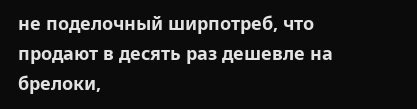не поделочный ширпотреб, что продают в десять раз дешевле на брелоки,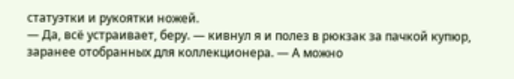статуэтки и рукоятки ножей.
— Да, всё устраивает, беру. — кивнул я и полез в рюкзак за пачкой купюр, заранее отобранных для коллекционера. — А можно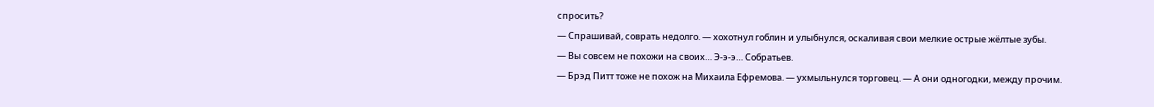спросить?
— Спрашивай, соврать недолго. — хохотнул гоблин и улыбнулся, оскаливая свои мелкие острые жёлтые зубы.
— Вы совсем не похожи на своих… Э-э-э… Собратьев.
— Брэд Питт тоже не похож на Михаила Ефремова. — ухмыльнулся торговец. — А они одногодки, между прочим.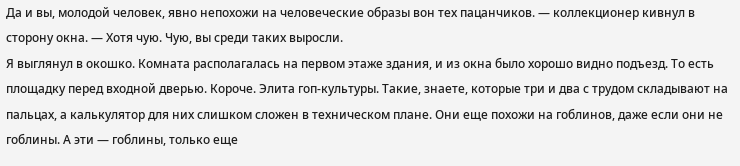Да и вы, молодой человек, явно непохожи на человеческие образы вон тех пацанчиков. — коллекционер кивнул в сторону окна. — Хотя чую. Чую, вы среди таких выросли.
Я выглянул в окошко. Комната располагалась на первом этаже здания, и из окна было хорошо видно подъезд. То есть площадку перед входной дверью. Короче. Элита гоп-культуры. Такие, знаете, которые три и два с трудом складывают на пальцах, а калькулятор для них слишком сложен в техническом плане. Они еще похожи на гоблинов, даже если они не гоблины. А эти — гоблины, только еще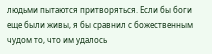людьми пытаются притворяться. Если бы боги еще были живы, я бы сравнил с божественным чудом то, что им удалось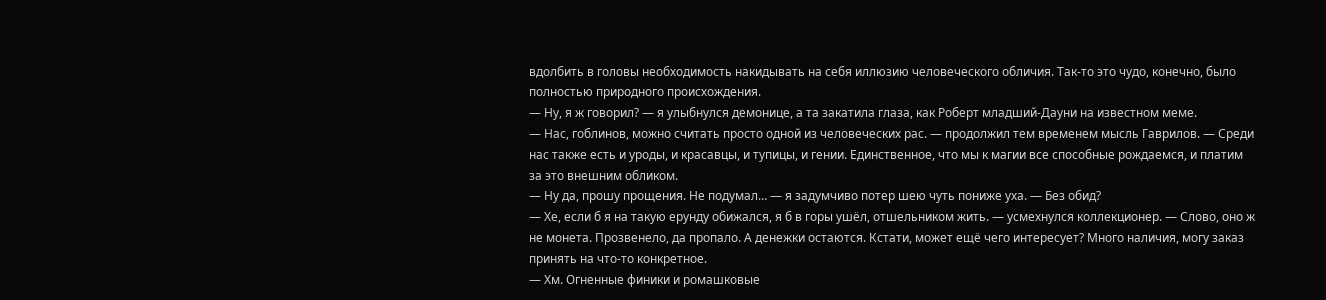вдолбить в головы необходимость накидывать на себя иллюзию человеческого обличия. Так-то это чудо, конечно, было полностью природного происхождения.
— Ну, я ж говорил? — я улыбнулся демонице, а та закатила глаза, как Роберт младший-Дауни на известном меме.
— Нас, гоблинов, можно считать просто одной из человеческих рас. — продолжил тем временем мысль Гаврилов. — Среди нас также есть и уроды, и красавцы, и тупицы, и гении. Единственное, что мы к магии все способные рождаемся, и платим за это внешним обликом.
— Ну да, прошу прощения. Не подумал… — я задумчиво потер шею чуть пониже уха. — Без обид?
— Хе, если б я на такую ерунду обижался, я б в горы ушёл, отшельником жить. — усмехнулся коллекционер. — Слово, оно ж не монета. Прозвенело, да пропало. А денежки остаются. Кстати, может ещё чего интересует? Много наличия, могу заказ принять на что-то конкретное.
— Хм. Огненные финики и ромашковые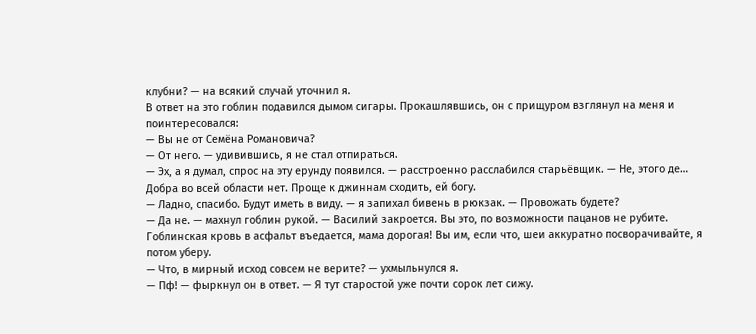клубни? — на всякий случай уточнил я.
В ответ на это гоблин подавился дымом сигары. Прокашлявшись, он с прищуром взглянул на меня и поинтересовался:
— Вы не от Семёна Романовича?
— От него. — удивившись, я не стал отпираться.
— Эх, а я думал, спрос на эту ерунду появился. — расстроенно расслабился старьёвщик. — Не, этого де… Добра во всей области нет. Проще к джиннам сходить, ей богу.
— Ладно, спасибо. Будут иметь в виду. — я запихал бивень в рюкзак. — Провожать будете?
— Да не. — махнул гоблин рукой. — Василий закроется. Вы это, по возможности пацанов не рубите. Гоблинская кровь в асфальт въедается, мама дорогая! Вы им, если что, шеи аккуратно посворачивайте, я потом уберу.
— Что, в мирный исход совсем не верите? — ухмыльнулся я.
— Пф! — фыркнул он в ответ. — Я тут старостой уже почти сорок лет сижу.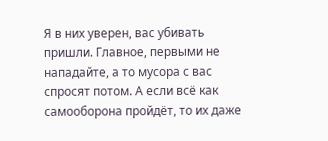Я в них уверен, вас убивать пришли. Главное, первыми не нападайте, а то мусора с вас спросят потом. А если всё как самооборона пройдёт, то их даже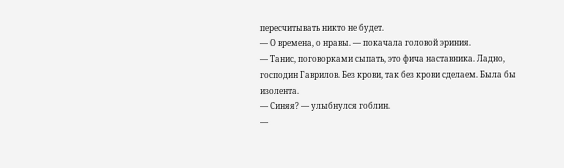пересчитывать никто не будет.
— О времена, о нравы. — покачала головой эриния.
— Танис, поговорками сыпать, это фича наставника. Ладно, господин Гаврилов. Без крови, так без крови сделаем. Была бы изолента.
— Синяя? — улыбнулся гоблин.
—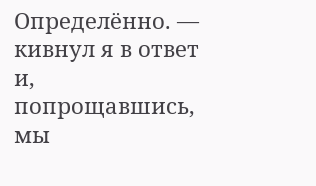Определённо. — кивнул я в ответ и, попрощавшись, мы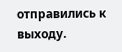отправились к выходу.